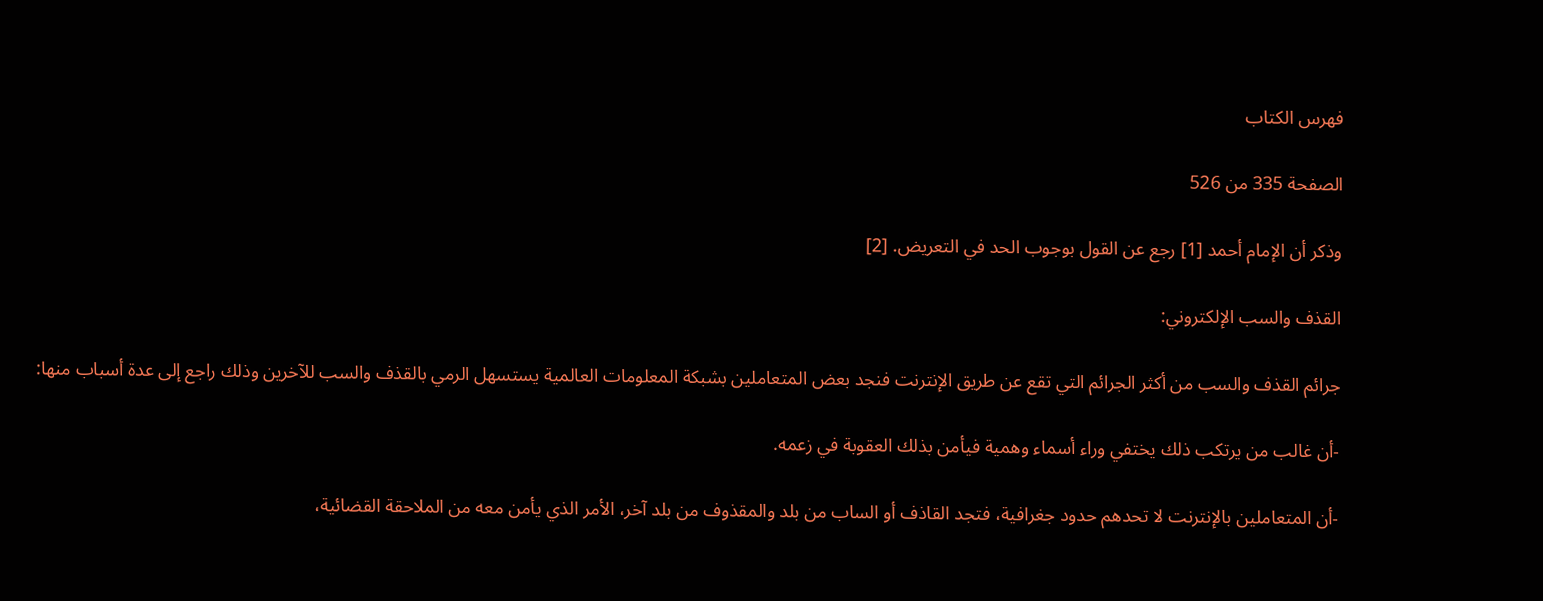فهرس الكتاب

الصفحة 335 من 526

وذكر أن الإمام أحمد [1] رجع عن القول بوجوب الحد في التعريض. [2]

القذف والسب الإلكتروني:

جرائم القذف والسب من أكثر الجرائم التي تقع عن طريق الإنترنت فنجد بعض المتعاملين بشبكة المعلومات العالمية يستسهل الرمي بالقذف والسب للآخرين وذلك راجع إلى عدة أسباب منها:

-أن غالب من يرتكب ذلك يختفي وراء أسماء وهمية فيأمن بذلك العقوبة في زعمه.

-أن المتعاملين بالإنترنت لا تحدهم حدود جغرافية، فتجد القاذف أو الساب من بلد والمقذوف من بلد آخر، الأمر الذي يأمن معه من الملاحقة القضائية،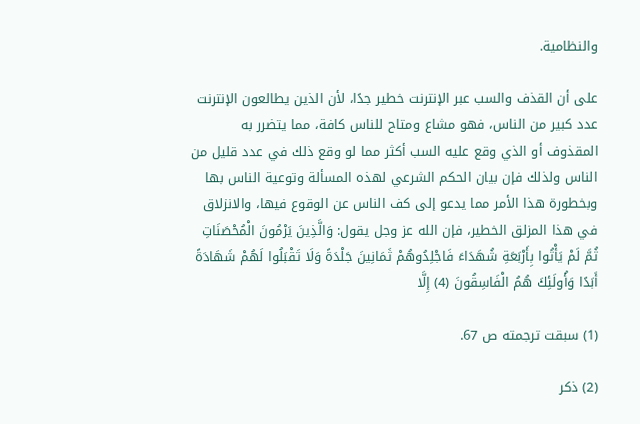والنظامية.

على أن القذف والسب عبر الإنترنت خطير جدًا، لأن الذين يطالعون الإنترنت عدد كبير من الناس، فهو مشاع ومتاح للناس كافة، مما يتضرر به المقذوف أو الذي وقع عليه السب أكثر مما لو وقع ذلك في عدد قليل من الناس ولذلك فإن بيان الحكم الشرعي لهذه المسألة وتوعية الناس بها وبخطورة هذا الأمر مما يدعو إلى كف الناس عن الوقوع فيها، والانزلاق في هذا المزلق الخطير، فإن الله عز وجل يقول: وَالَّذِينَ يَرْمُونَ الْمُحْصَنَاتِ ثُمَّ لَمْ يَأْتُوا بِأَرْبَعَةِ شُهَدَاءَ فَاجْلِدُوهُمْ ثَمَانِينَ جَلْدَةً وَلَا تَقْبَلُوا لَهُمْ شَهَادَةً أَبَدًا وَأُولَئِكَ هُمُ الْفَاسِقُونَ (4) إِلَّا

(1) سبقت ترجمته ص 67.

(2) ذكر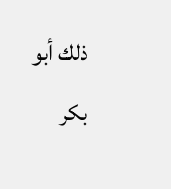ذلك أبو بكر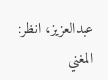عبدالعزيز، انظر: المغني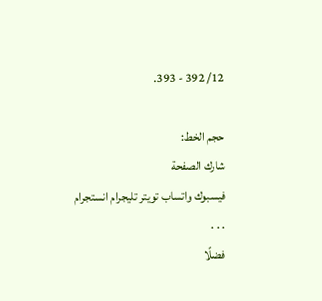12/ 392 - 393.

حجم الخط:
شارك الصفحة
فيسبوك واتساب تويتر تليجرام انستجرام
. . .
فضلًا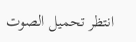انتظر تحميل الصوت